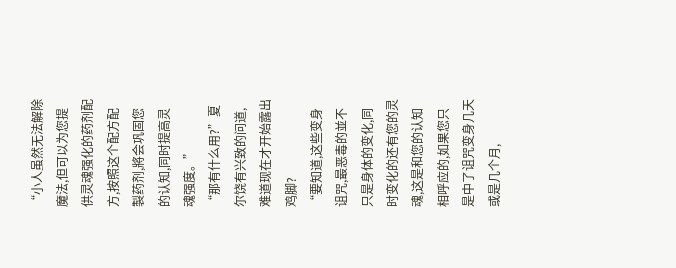“小人虽然无法解除魔法,但可以为您提供灵魂强化的药剂配方,按照这个配方配製药剂,將会巩固您的认知,同时提高灵魂强度。”
“那有什么用?”夏尔饶有兴致的问道,难道现在才开始露出鸡脚?
“要知道,这些变身诅咒,最恶毒的並不只是身体的变化,同时变化的还有您的灵魂,这是和您的认知相呼应的,如果您只是中了诅咒变身几天或是几个月,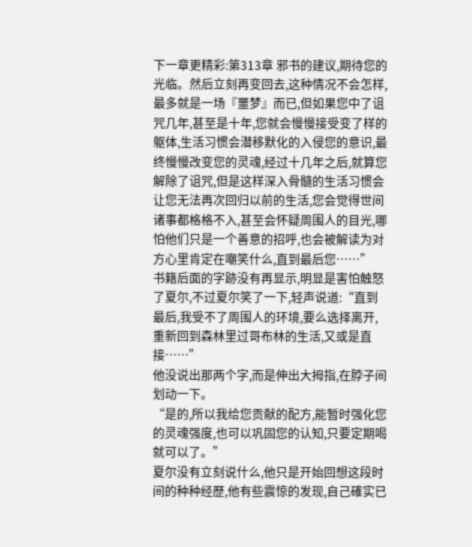下一章更精彩:第313章 邪书的建议,期待您的光临。然后立刻再变回去,这种情况不会怎样,最多就是一场『噩梦』而已,但如果您中了诅咒几年,甚至是十年,您就会慢慢接受变了样的躯体,生活习惯会潜移默化的入侵您的意识,最终慢慢改变您的灵魂,经过十几年之后,就算您解除了诅咒,但是这样深入骨髓的生活习惯会让您无法再次回归以前的生活,您会觉得世间诸事都格格不入,甚至会怀疑周围人的目光,哪怕他们只是一个善意的招呼,也会被解读为对方心里肯定在嘲笑什么,直到最后您……”
书籍后面的字跡没有再显示,明显是害怕触怒了夏尔,不过夏尔笑了一下,轻声说道:“直到最后,我受不了周围人的环境,要么选择离开,重新回到森林里过哥布林的生活,又或是直接……”
他没说出那两个字,而是伸出大拇指,在脖子间划动一下。
“是的,所以我给您贡献的配方,能暂时强化您的灵魂强度,也可以巩固您的认知,只要定期喝就可以了。”
夏尔没有立刻说什么,他只是开始回想这段时间的种种经歷,他有些震惊的发现,自己確实已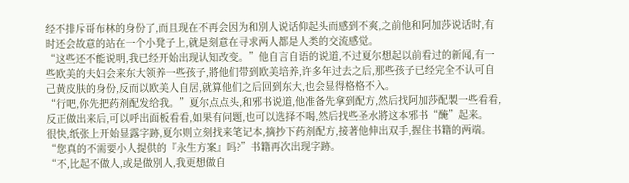经不排斥哥布林的身份了,而且现在不再会因为和別人说话仰起头而感到不爽,之前他和阿加莎说话时,有时还会故意的站在一个小凳子上,就是刻意在寻求两人都是人类的交流感觉。
“这些还不能说明,我已经开始出现认知改变。”他自言自语的说道,不过夏尔想起以前看过的新闻,有一些欧美的夫妇会来东大领养一些孩子,將他们带到欧美培养,许多年过去之后,那些孩子已经完全不认可自己黄皮肤的身份,反而以欧美人自居,就算他们之后回到东大,也会显得格格不入。
“行吧,你先把药剂配发给我。”夏尔点点头,和邪书说道,他准备先拿到配方,然后找阿加莎配製一些看看,反正做出来后,可以呼出面板看看,如果有问题,也可以选择不喝,然后找些圣水將这本邪书“醃”起来。
很快,纸张上开始显露字跡,夏尔则立刻找来笔记本,摘抄下药剂配方,接著他伸出双手,握住书籍的两端。
“您真的不需要小人提供的『永生方案』吗?”书籍再次出现字跡。
“不,比起不做人,或是做別人,我更想做自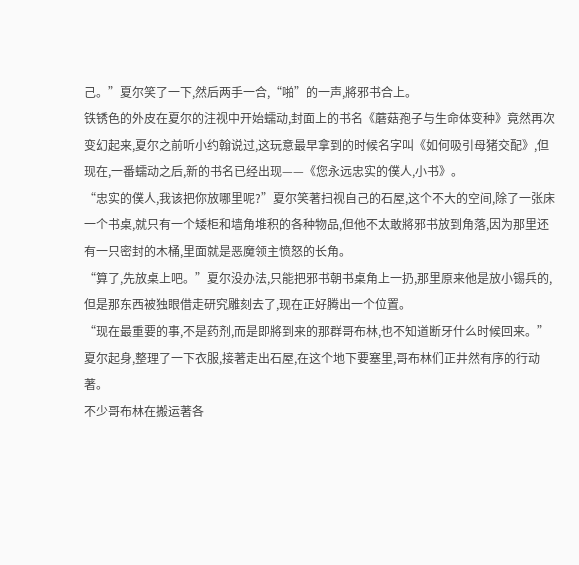己。”夏尔笑了一下,然后两手一合,“啪”的一声,將邪书合上。
铁锈色的外皮在夏尔的注视中开始蠕动,封面上的书名《蘑菇孢子与生命体变种》竟然再次变幻起来,夏尔之前听小约翰说过,这玩意最早拿到的时候名字叫《如何吸引母猪交配》,但现在,一番蠕动之后,新的书名已经出现——《您永远忠实的僕人,小书》。
“忠实的僕人,我该把你放哪里呢?”夏尔笑著扫视自己的石屋,这个不大的空间,除了一张床一个书桌,就只有一个矮柜和墙角堆积的各种物品,但他不太敢將邪书放到角落,因为那里还有一只密封的木桶,里面就是恶魔领主愤怒的长角。
“算了,先放桌上吧。”夏尔没办法,只能把邪书朝书桌角上一扔,那里原来他是放小锡兵的,但是那东西被独眼借走研究雕刻去了,现在正好腾出一个位置。
“现在最重要的事,不是药剂,而是即將到来的那群哥布林,也不知道断牙什么时候回来。”夏尔起身,整理了一下衣服,接著走出石屋,在这个地下要塞里,哥布林们正井然有序的行动著。
不少哥布林在搬运著各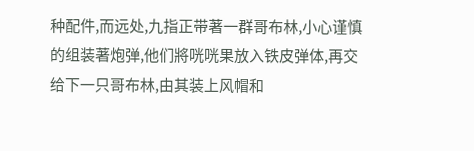种配件,而远处,九指正带著一群哥布林,小心谨慎的组装著炮弹,他们將咣咣果放入铁皮弹体,再交给下一只哥布林,由其装上风帽和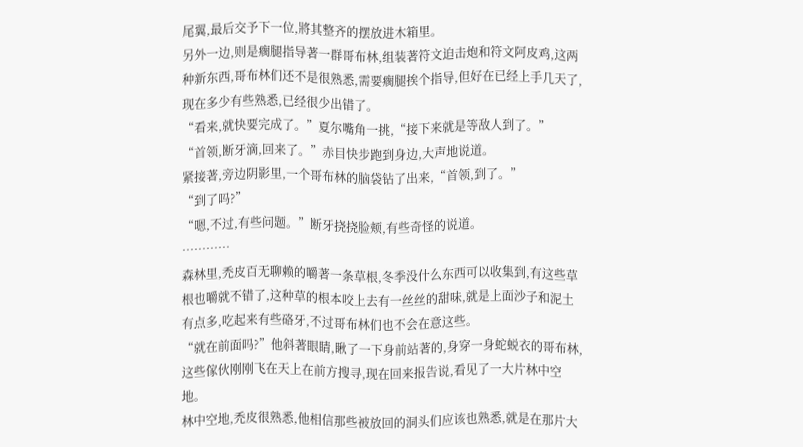尾翼,最后交予下一位,將其整齐的摆放进木箱里。
另外一边,则是瘸腿指导著一群哥布林,组装著符文迫击炮和符文阿皮鸡,这两种新东西,哥布林们还不是很熟悉,需要瘸腿挨个指导,但好在已经上手几天了,现在多少有些熟悉,已经很少出错了。
“看来,就快要完成了。”夏尔嘴角一挑,“接下来就是等敌人到了。”
“首领,断牙滴,回来了。”赤目快步跑到身边,大声地说道。
紧接著,旁边阴影里,一个哥布林的脑袋钻了出来,“首领,到了。”
“到了吗?”
“嗯,不过,有些问题。”断牙挠挠脸颊,有些奇怪的说道。
…………
森林里,禿皮百无聊赖的嚼著一条草根,冬季没什么东西可以收集到,有这些草根也嚼就不错了,这种草的根本咬上去有一丝丝的甜味,就是上面沙子和泥土有点多,吃起来有些硌牙,不过哥布林们也不会在意这些。
“就在前面吗?”他斜著眼睛,瞅了一下身前站著的,身穿一身蛇蜕衣的哥布林,这些傢伙刚刚飞在天上在前方搜寻,现在回来报告说,看见了一大片林中空地。
林中空地,禿皮很熟悉,他相信那些被放回的洞头们应该也熟悉,就是在那片大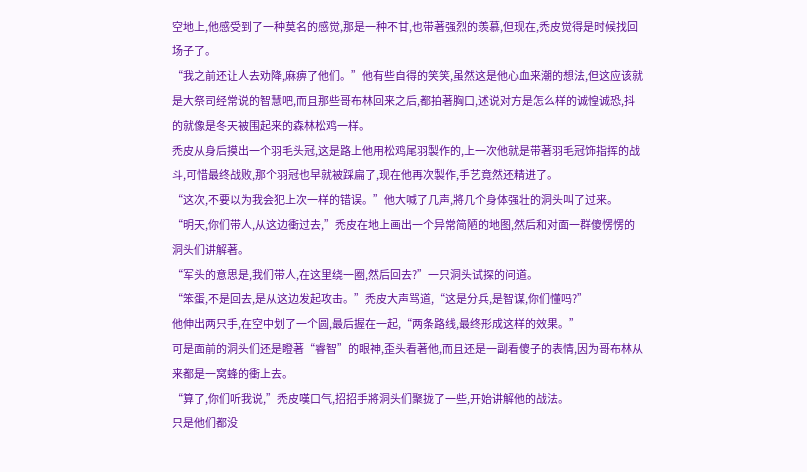空地上,他感受到了一种莫名的感觉,那是一种不甘,也带著强烈的羡慕,但现在,禿皮觉得是时候找回场子了。
“我之前还让人去劝降,麻痹了他们。”他有些自得的笑笑,虽然这是他心血来潮的想法,但这应该就是大祭司经常说的智慧吧,而且那些哥布林回来之后,都拍著胸口,述说对方是怎么样的诚惶诚恐,抖的就像是冬天被围起来的森林松鸡一样。
禿皮从身后摸出一个羽毛头冠,这是路上他用松鸡尾羽製作的,上一次他就是带著羽毛冠饰指挥的战斗,可惜最终战败,那个羽冠也早就被踩扁了,现在他再次製作,手艺竟然还精进了。
“这次,不要以为我会犯上次一样的错误。”他大喊了几声,將几个身体强壮的洞头叫了过来。
“明天,你们带人,从这边衝过去,”禿皮在地上画出一个异常简陋的地图,然后和对面一群傻愣愣的洞头们讲解著。
“军头的意思是,我们带人,在这里绕一圈,然后回去?”一只洞头试探的问道。
“笨蛋,不是回去,是从这边发起攻击。”禿皮大声骂道,“这是分兵,是智谋,你们懂吗?”
他伸出两只手,在空中划了一个圆,最后握在一起,“两条路线,最终形成这样的效果。”
可是面前的洞头们还是瞪著“睿智”的眼神,歪头看著他,而且还是一副看傻子的表情,因为哥布林从来都是一窝蜂的衝上去。
“算了,你们听我说,”禿皮嘆口气,招招手將洞头们聚拢了一些,开始讲解他的战法。
只是他们都没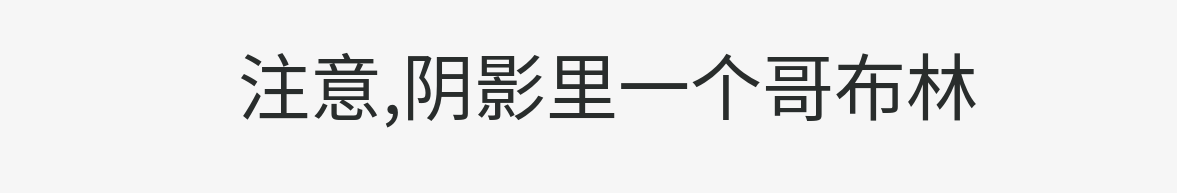注意,阴影里一个哥布林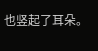也竖起了耳朵。